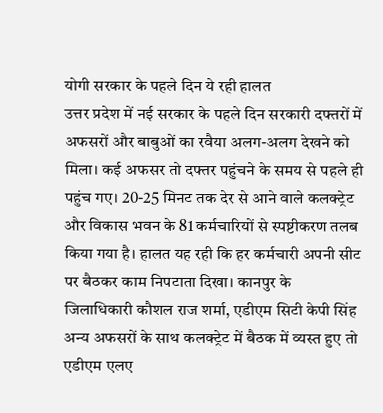योगी सरकार के पहले दिन ये रही हालत
उत्तर प्रदेश में नई सरकार के पहले दिन सरकारी दफ्तरों में अफसरों और बाबुओं का रवैया अलग-अलग देखने को मिला। कई अफसर तो दफ्तर पहुंचने के समय से पहले ही पहुंच गए। 20-25 मिनट तक देर से आने वाले कलक्ट्रेट और विकास भवन के 81 कर्मचारियों से स्पष्टीकरण तलब किया गया है। हालत यह रही कि हर कर्मचारी अपनी सीट पर बैठकर काम निपटाता दिखा। कानपुर के जिलाधिकारी कौशल राज शर्मा, एडीएम सिटी केपी सिंह अन्य अफसरों के साथ कलक्ट्रेट में बैठक में व्यस्त हुए तो एडीएम एलए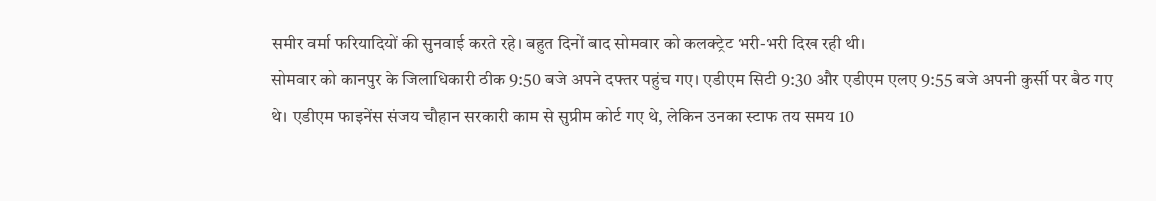समीर वर्मा फरियादियों की सुनवाई करते रहे। बहुत दिनों बाद सोमवार को कलक्ट्रेट भरी-भरी दिख रही थी।
सोमवार को कानपुर के जिलाधिकारी ठीक 9:50 बजे अपने दफ्तर पहुंच गए। एडीएम सिटी 9:30 और एडीएम एलए 9:55 बजे अपनी कुर्सी पर बैठ गए थे। एडीएम फाइनेंस संजय चौहान सरकारी काम से सुप्रीम कोर्ट गए थे, लेकिन उनका स्टाफ तय समय 10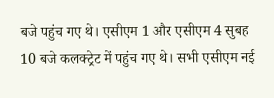बजे पहुंच गए थे। एसीएम 1 और एसीएम 4 सुबह 10 बजे कलक्ट्रेट में पहुंच गए थे। सभी एसीएम नई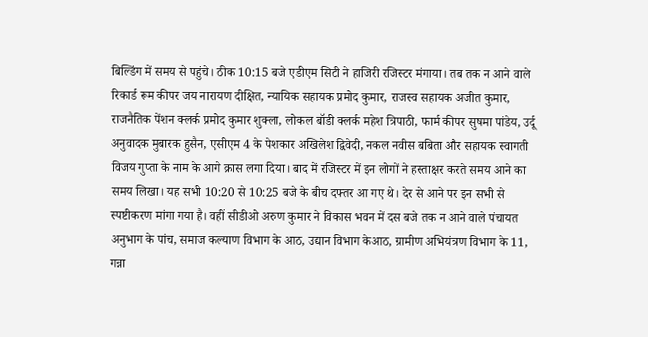बिल्डिंग में समय से पहुंचे। ठीक 10:15 बजे एडीएम सिटी ने हाजिरी रजिस्टर मंगाया। तब तक न आने वाले रिकार्ड रूम कीपर जय नारायण दीक्षित, न्यायिक सहायक प्रमोद कुमार, राजस्व सहायक अजीत कुमार, राजनैतिक पेंशन क्लर्क प्रमोद कुमार शुक्ला, लोकल बॉडी क्लर्क महेश त्रिपाठी, फार्म कीपर सुषमा पांडेय, उर्दू अनुवादक मुबारक हुसैन, एसीएम 4 के पेशकार अखिलेश द्विवेदी, नकल नवीस बबिता और सहायक स्वागती विजय गुप्ता के नाम के आगे क्रास लगा दिया। बाद में रजिस्टर में इन लोगों ने हस्ताक्षर करते समय आने का समय लिखा। यह सभी 10:20 से 10:25 बजे के बीच दफ्तर आ गए थे। देर से आने पर इन सभी से स्पष्टीकरण मांगा गया है। वहीं सीडीओ अरुण कुमार ने विकास भवन में दस बजे तक न आने वाले पंचायत अनुभाग के पांच, समाज कल्याण विभाग के आठ, उद्यान विभाग केआठ, ग्रामीण अभियंत्रण विभाग के 11, गन्ना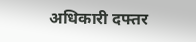अधिकारी दफ्तर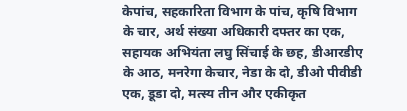केपांच, सहकारिता विभाग के पांच, कृषि विभाग के चार, अर्थ संख्या अधिकारी दफ्तर का एक, सहायक अभियंता लघु सिंचाई के छह, डीआरडीए के आठ, मनरेगा केचार, नेडा के दो, डीओ पीवीडी एक, डूडा दो, मत्स्य तीन और एकीकृत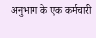अनुभाग के एक कर्मचारी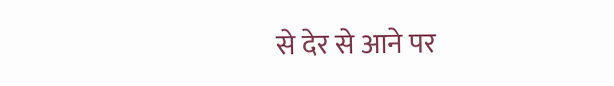से देर से आने पर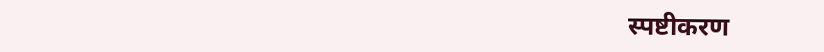स्पष्टीकरण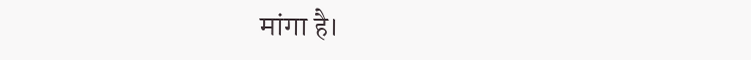मांगा है।